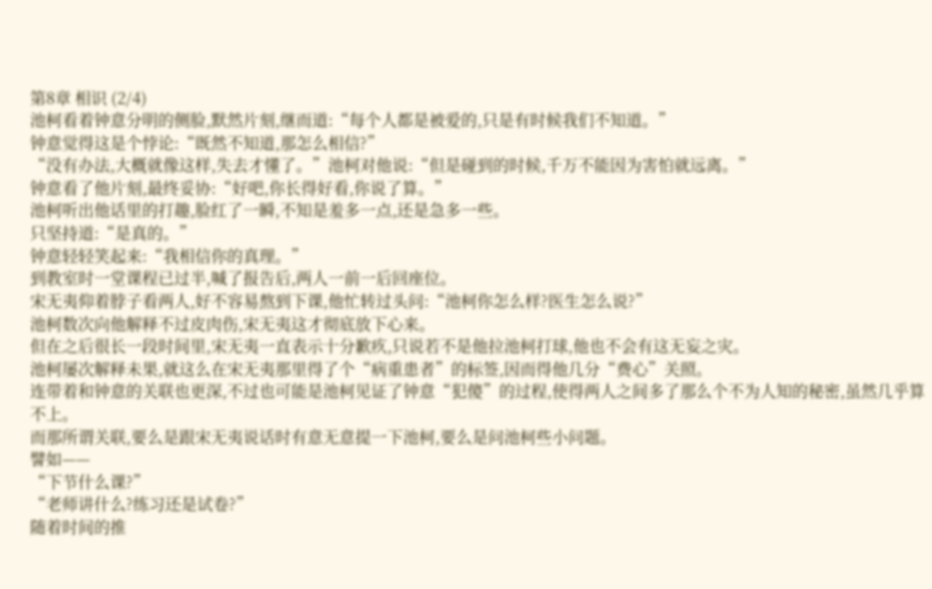第8章 相识 (2/4)
池柯看着钟意分明的侧脸,默然片刻,继而道:“每个人都是被爱的,只是有时候我们不知道。”
钟意觉得这是个悖论:“既然不知道,那怎么相信?”
“没有办法,大概就像这样,失去才懂了。”池柯对他说:“但是碰到的时候,千万不能因为害怕就远离。”
钟意看了他片刻,最终妥协:“好吧,你长得好看,你说了算。”
池柯听出他话里的打趣,脸红了一瞬,不知是羞多一点,还是急多一些。
只坚持道:“是真的。”
钟意轻轻笑起来:“我相信你的真理。”
到教室时一堂课程已过半,喊了报告后,两人一前一后回座位。
宋无夷仰着脖子看两人,好不容易熬到下课,他忙转过头问:“池柯你怎么样?医生怎么说?”
池柯数次向他解释不过皮肉伤,宋无夷这才彻底放下心来。
但在之后很长一段时间里,宋无夷一直表示十分歉疚,只说若不是他拉池柯打球,他也不会有这无妄之灾。
池柯屡次解释未果,就这么在宋无夷那里得了个“病重患者”的标签,因而得他几分“费心”关照。
连带着和钟意的关联也更深,不过也可能是池柯见证了钟意“犯傻”的过程,使得两人之间多了那么个不为人知的秘密,虽然几乎算不上。
而那所谓关联,要么是跟宋无夷说话时有意无意提一下池柯,要么是问池柯些小问题。
譬如——
“下节什么课?”
“老师讲什么?练习还是试卷?”
随着时间的推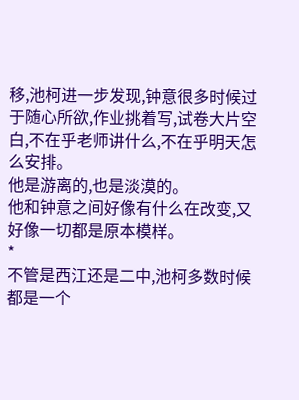移,池柯进一步发现,钟意很多时候过于随心所欲,作业挑着写,试卷大片空白,不在乎老师讲什么,不在乎明天怎么安排。
他是游离的,也是淡漠的。
他和钟意之间好像有什么在改变,又好像一切都是原本模样。
*
不管是西江还是二中,池柯多数时候都是一个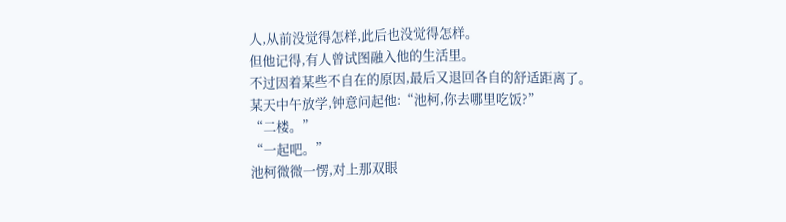人,从前没觉得怎样,此后也没觉得怎样。
但他记得,有人曾试图融入他的生活里。
不过因着某些不自在的原因,最后又退回各自的舒适距离了。
某天中午放学,钟意问起他:“池柯,你去哪里吃饭?”
“二楼。”
“一起吧。”
池柯微微一愣,对上那双眼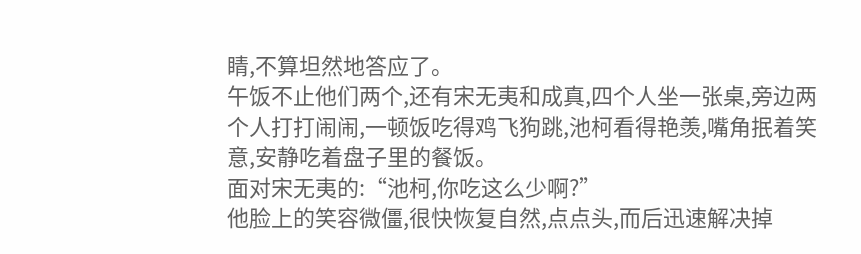睛,不算坦然地答应了。
午饭不止他们两个,还有宋无夷和成真,四个人坐一张桌,旁边两个人打打闹闹,一顿饭吃得鸡飞狗跳,池柯看得艳羡,嘴角抿着笑意,安静吃着盘子里的餐饭。
面对宋无夷的:“池柯,你吃这么少啊?”
他脸上的笑容微僵,很快恢复自然,点点头,而后迅速解决掉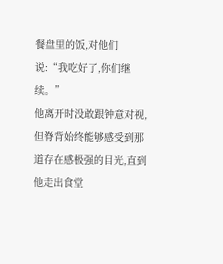餐盘里的饭,对他们说:“我吃好了,你们继续。”
他离开时没敢跟钟意对视,但脊背始终能够感受到那道存在感极强的目光,直到他走出食堂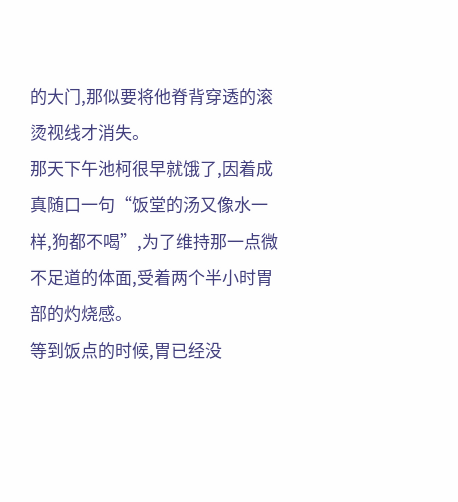的大门,那似要将他脊背穿透的滚烫视线才消失。
那天下午池柯很早就饿了,因着成真随口一句“饭堂的汤又像水一样,狗都不喝”,为了维持那一点微不足道的体面,受着两个半小时胃部的灼烧感。
等到饭点的时候,胃已经没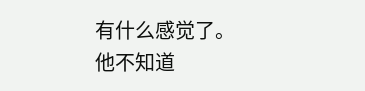有什么感觉了。
他不知道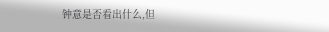钟意是否看出什么,但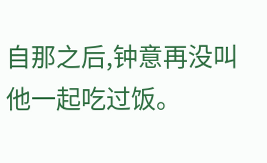自那之后,钟意再没叫他一起吃过饭。